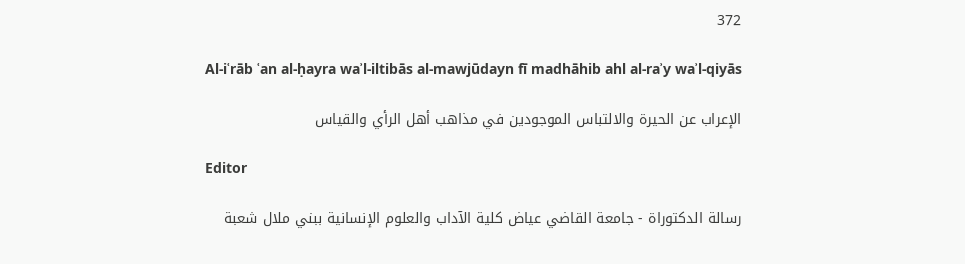372

Al-iʿrāb ʿan al-ḥayra waʾl-iltibās al-mawjūdayn fī madhāhib ahl al-raʾy waʾl-qiyās

الإعراب عن الحيرة والالتباس الموجودين في مذاهب أهل الرأي والقياس

Editor

رسالة الدكتوراة - جامعة القاضي عياض كلية الآداب والعلوم الإنسانية ببني ملال شعبة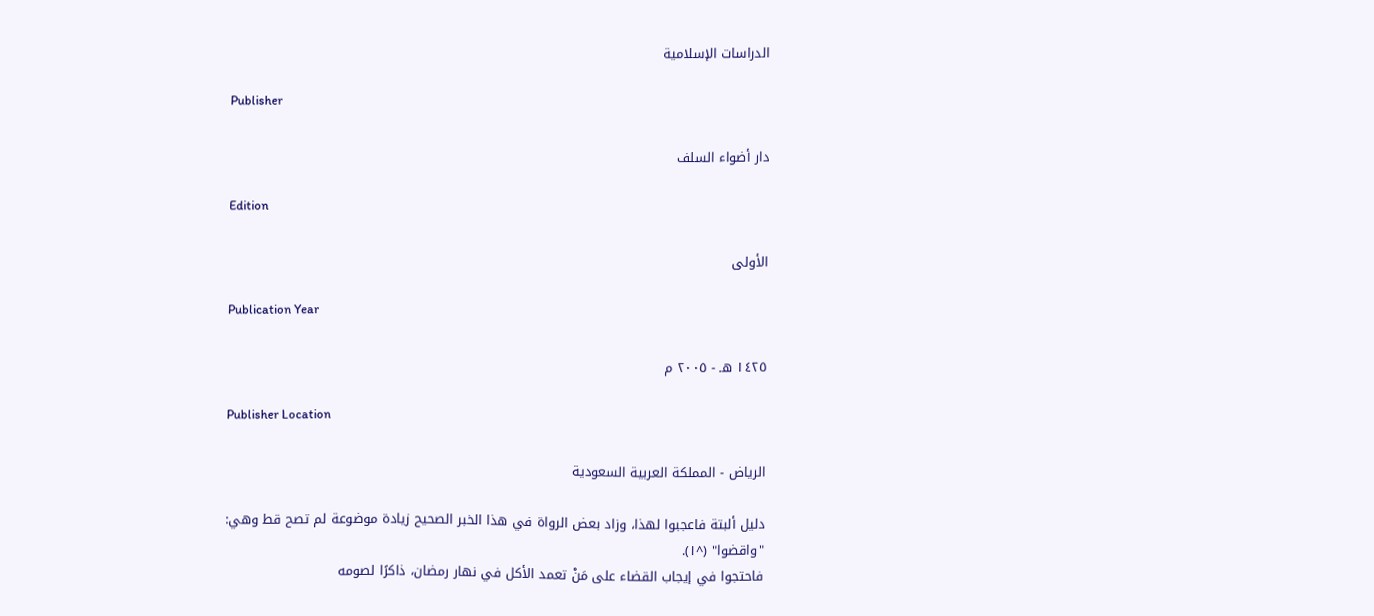الدراسات الإسلامية

Publisher

دار أضواء السلف

Edition

الأولى

Publication Year

١٤٢٥ هـ - ٢٠٠٥ م

Publisher Location

الرياض - المملكة العربية السعودية

دليل ألبتة فاعجبوا لهذا، وزاد بعض الرواة في هذا الخبر الصحيح زيادة موضوعة لم تصح قط وهي: "واقضوا" (^١).
فاحتجوا في إيجاب القضاء على مَنْ تعمد الأكل في نهار رمضان، ذاكرًا لصومه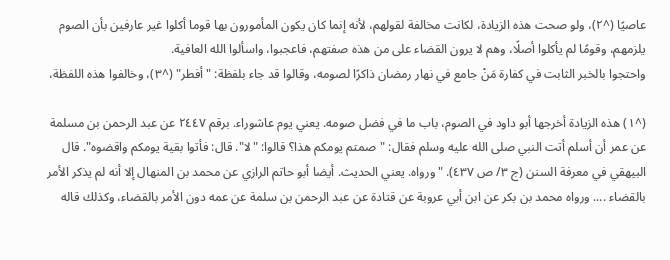عاصيًا (^٢)، ولو صحت هذه الزيادة، لكانت مخالفة لقولهم، لأنه إنما كان يكون المأمورون بها قوما أكلوا غير عارفين بأن الصوم يلزمهم، وقومًا لم يأكلوا أصلًا، وهم لا يرون القضاء على من هذه صفتهم، فاعجبوا، واسألوا الله العافية.
واحتجوا بالخبر الثابت في كفارة مَنْ جامع في نهار رمضان ذاكرًا لصومه، وقالوا قد جاء بلفظة: "أفطر" (^٣)، وخالفوا هذه اللفظة،

(^١) هذه الزيادة أخرجها أبو داود في الصوم، باب ما في فضل صومه. يعني يوم عاشوراء. برقم ٢٤٤٧ عن عبد الرحمن بن مسلمة عن عمر أن أسلم أتت النبي صلى الله عليه وسلم فقال: "صمتم يومكم هذا؟ قالوا: "لا". قال: فأتوا بقية يومكم واقضوه". قال البيهقي في معرفة السنن (ج ٣/ ص ٤٣٧). "ورواه. يعني الحديث. أيضا أبو حاتم الرازي عن محمد بن المنهال إلا أنه لم يذكر الأمر بالقضاء .... ورواه محمد بن بكر عن ابن أبي عروبة عن قتادة عن عبد الرحمن بن سلمة عن عمه دون الأمر بالقضاء، وكذلك قاله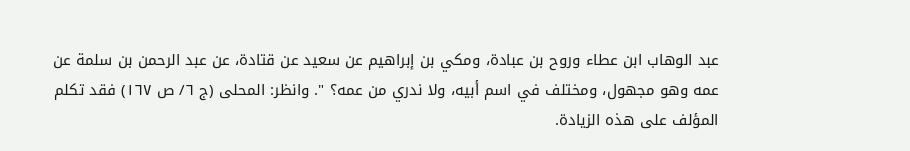عبد الوهاب ابن عطاء وروح بن عبادة، ومكي بن إبراهيم عن سعيد عن قتادة، عن عبد الرحمن بن سلمة عن عمه وهو مجهول، ومختلف في اسم أبيه، ولا ندري من عمه؟ ". وانظر: المحلى (ج ٦/ ص ١٦٧) فقد تكلم المؤلف على هذه الزيادة.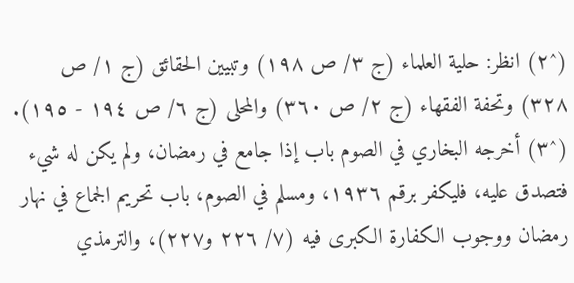(^٢) انظر: حلية العلماء (ج ٣/ ص ١٩٨) وتبيين الحقائق (ج ١/ ص ٣٢٨) وتحفة الفقهاء (ج ٢/ ص ٣٦٠) والمحلى (ج ٦/ ص ١٩٤ - ١٩٥).
(^٣) أخرجه البخاري في الصوم باب إذا جامع في رمضان، ولم يكن له شيء فتصدق عليه، فليكفر برقم ١٩٣٦، ومسلم في الصوم، باب تحريم الجماع في نهار رمضان ووجوب الكفارة الكبرى فيه (٧/ ٢٢٦ و٢٢٧)، والترمذي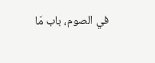في الصوم، باب مَا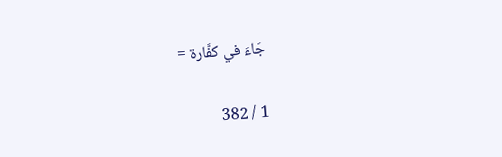جَاءَ في كفَّارة =

1 / 382